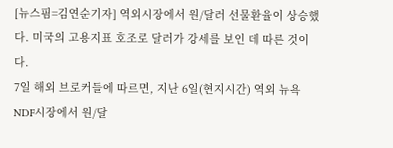[뉴스핌=김연순기자] 역외시장에서 원/달러 선물환율이 상승했다. 미국의 고용지표 호조로 달러가 강세를 보인 데 따른 것이다.
7일 해외 브로커들에 따르면, 지난 6일(현지시간) 역외 뉴욕 NDF시장에서 원/달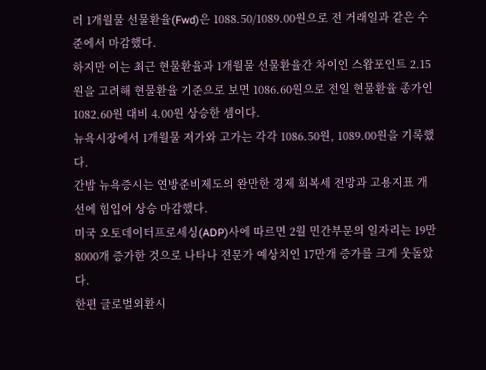러 1개월물 선물환율(Fwd)은 1088.50/1089.00원으로 전 거래일과 같은 수준에서 마감했다.
하지만 이는 최근 현물환율과 1개월물 선물환율간 차이인 스왑포인트 2.15원을 고려해 현물환율 기준으로 보면 1086.60원으로 전일 현물환율 종가인 1082.60원 대비 4.00원 상승한 셈이다.
뉴욕시장에서 1개월물 저가와 고가는 각각 1086.50원, 1089.00원을 기록했다.
간밤 뉴욕증시는 연방준비제도의 완만한 경제 회복세 전망과 고용지표 개선에 힘입어 상승 마감했다.
미국 오토데이터프로세싱(ADP)사에 따르면 2월 민간부문의 일자리는 19만 8000개 증가한 것으로 나타나 전문가 예상치인 17만개 증가를 크게 웃돌았다.
한편 글로벌외환시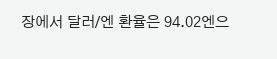장에서 달러/엔 환율은 94.02엔으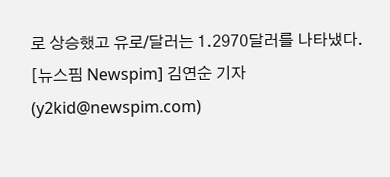로 상승했고 유로/달러는 1.2970달러를 나타냈다.
[뉴스핌 Newspim] 김연순 기자 (y2kid@newspim.com)